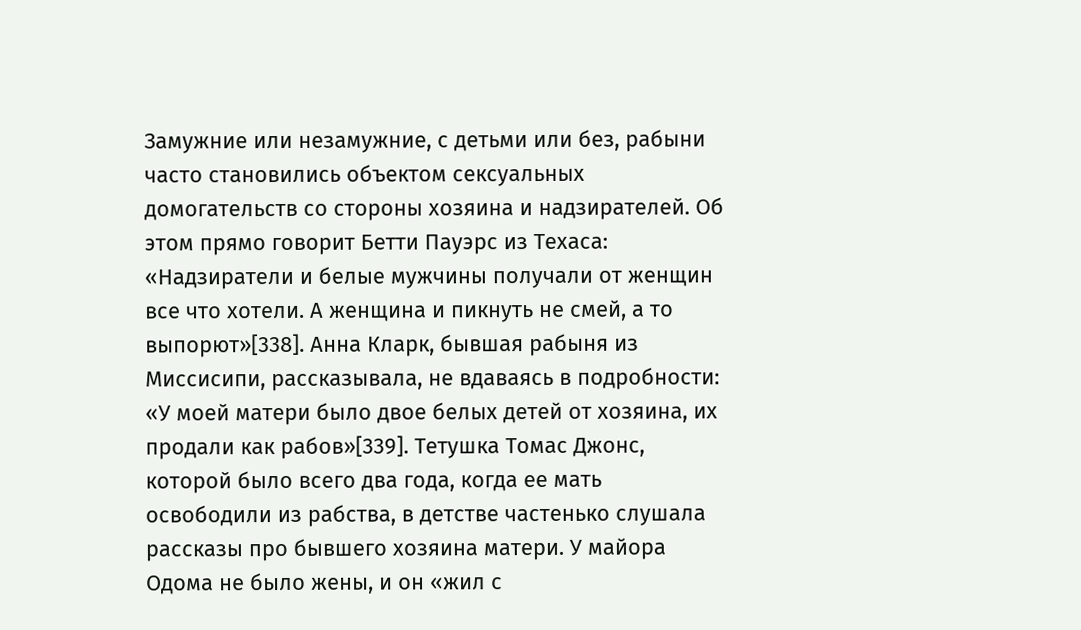Замужние или незамужние, с детьми или без, рабыни часто становились объектом сексуальных домогательств со стороны хозяина и надзирателей. Об этом прямо говорит Бетти Пауэрс из Техаса: «Надзиратели и белые мужчины получали от женщин все что хотели. А женщина и пикнуть не смей, а то выпорют»[338]. Анна Кларк, бывшая рабыня из Миссисипи, рассказывала, не вдаваясь в подробности: «У моей матери было двое белых детей от хозяина, их продали как рабов»[339]. Тетушка Томас Джонс, которой было всего два года, когда ее мать освободили из рабства, в детстве частенько слушала рассказы про бывшего хозяина матери. У майора Одома не было жены, и он «жил с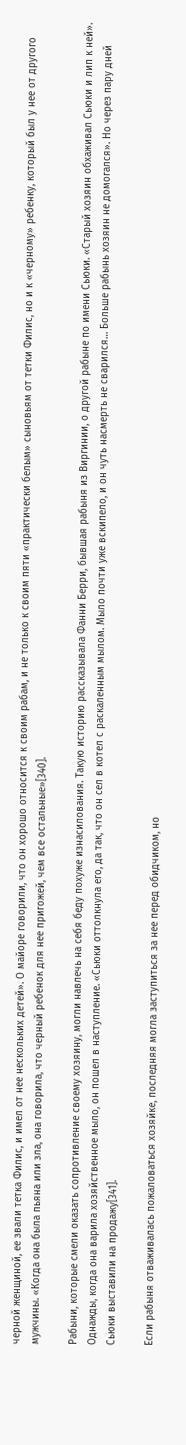черной женщиной, ее звали тетка Филис, и имел от нее нескольких детей». О майоре говорили, что он хорошо относится к своим рабам, и не только к своим пяти «практически белым» сыновьям от тетки Филис, но и к «черному» ребенку, который был у нее от другого мужчины. «Когда она была пьяна или зла, она говорила, что черный ребенок для нее пригожей, чем все остальные»[340].

Рабыни, которые смели оказать сопротивление своему хозяину, могли навлечь на себя беду похуже изнасилования. Такую историю рассказывала Фанни Берри, бывшая рабыня из Виргинии, о другой рабыне по имени Сьюки. «Старый хозяин обхаживал Сьюки и лип к ней». Однажды, когда она варила хозяйственное мыло, он пошел в наступление. «Сьюки оттолкнула его, да так, что он сел в котел с раскаленным мылом. Мыло почти уже вскипело, и он чуть насмерть не сварился… Больше рабынь хозяин не домогался». Но через пару дней Сьюки выставили на продажу[341].

Если рабыня отваживалась пожаловаться хозяйке, последняя могла заступиться за нее перед обидчиком, но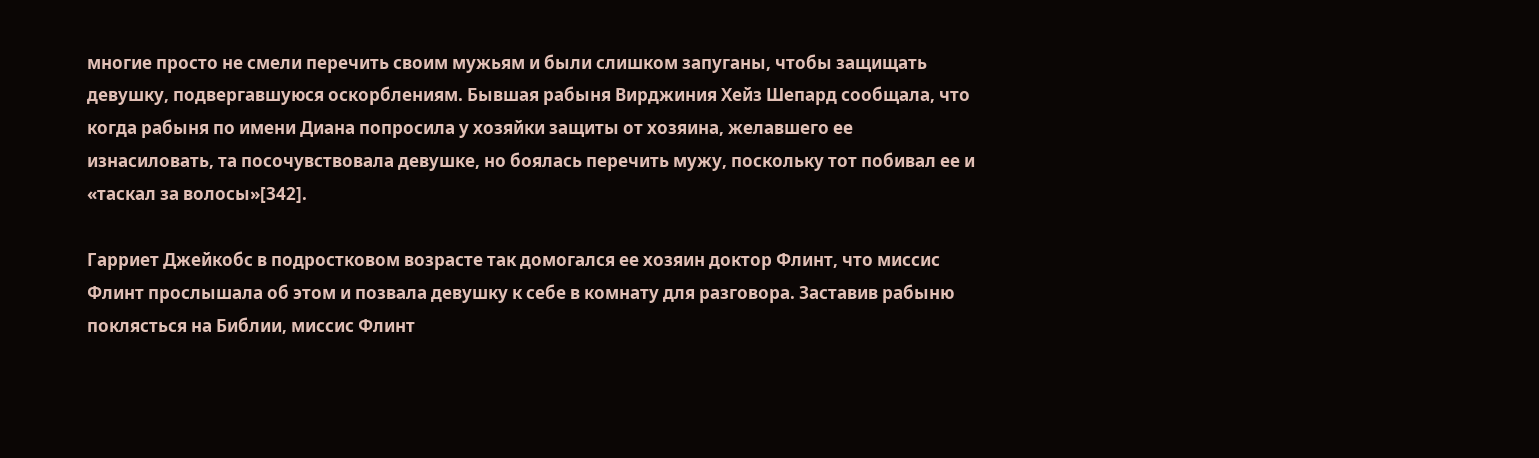многие просто не смели перечить своим мужьям и были слишком запуганы, чтобы защищать девушку, подвергавшуюся оскорблениям. Бывшая рабыня Вирджиния Хейз Шепард сообщала, что когда рабыня по имени Диана попросила у хозяйки защиты от хозяина, желавшего ее изнасиловать, та посочувствовала девушке, но боялась перечить мужу, поскольку тот побивал ее и «таскал за волосы»[342].

Гарриет Джейкобс в подростковом возрасте так домогался ее хозяин доктор Флинт, что миссис Флинт прослышала об этом и позвала девушку к себе в комнату для разговора. Заставив рабыню поклясться на Библии, миссис Флинт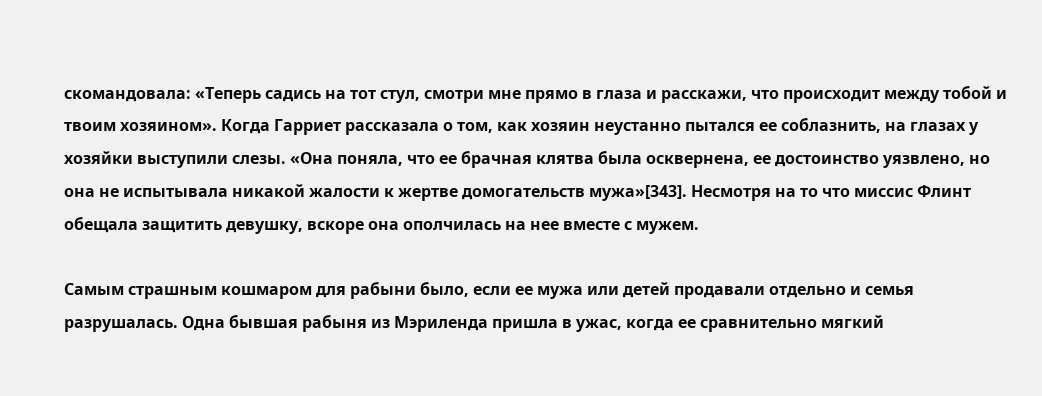скомандовала: «Теперь садись на тот стул, смотри мне прямо в глаза и расскажи, что происходит между тобой и твоим хозяином». Когда Гарриет рассказала о том, как хозяин неустанно пытался ее соблазнить, на глазах у хозяйки выступили слезы. «Она поняла, что ее брачная клятва была осквернена, ее достоинство уязвлено, но она не испытывала никакой жалости к жертве домогательств мужа»[343]. Несмотря на то что миссис Флинт обещала защитить девушку, вскоре она ополчилась на нее вместе с мужем.

Самым страшным кошмаром для рабыни было, если ее мужа или детей продавали отдельно и семья разрушалась. Одна бывшая рабыня из Мэриленда пришла в ужас, когда ее сравнительно мягкий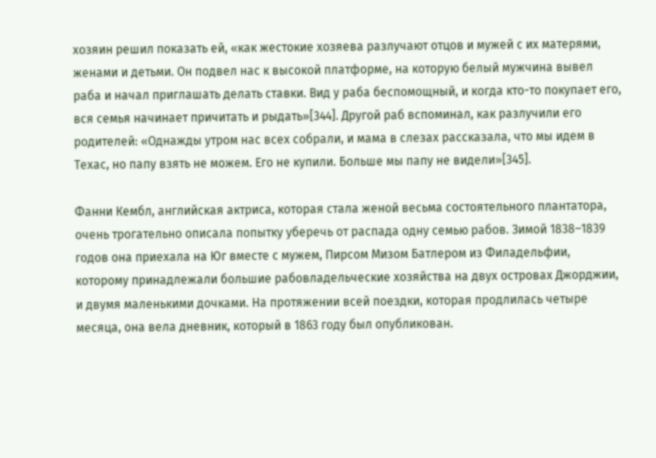хозяин решил показать ей, «как жестокие хозяева разлучают отцов и мужей с их матерями, женами и детьми. Он подвел нас к высокой платформе, на которую белый мужчина вывел раба и начал приглашать делать ставки. Вид у раба беспомощный, и когда кто-то покупает его, вся семья начинает причитать и рыдать»[344]. Другой раб вспоминал, как разлучили его родителей: «Однажды утром нас всех собрали, и мама в слезах рассказала, что мы идем в Техас, но папу взять не можем. Его не купили. Больше мы папу не видели»[345].

Фанни Кембл, английская актриса, которая стала женой весьма состоятельного плантатора, очень трогательно описала попытку уберечь от распада одну семью рабов. Зимой 1838–1839 годов она приехала на Юг вместе с мужем, Пирсом Мизом Батлером из Филадельфии, которому принадлежали большие рабовладельческие хозяйства на двух островах Джорджии, и двумя маленькими дочками. На протяжении всей поездки, которая продлилась четыре месяца, она вела дневник, который в 1863 году был опубликован.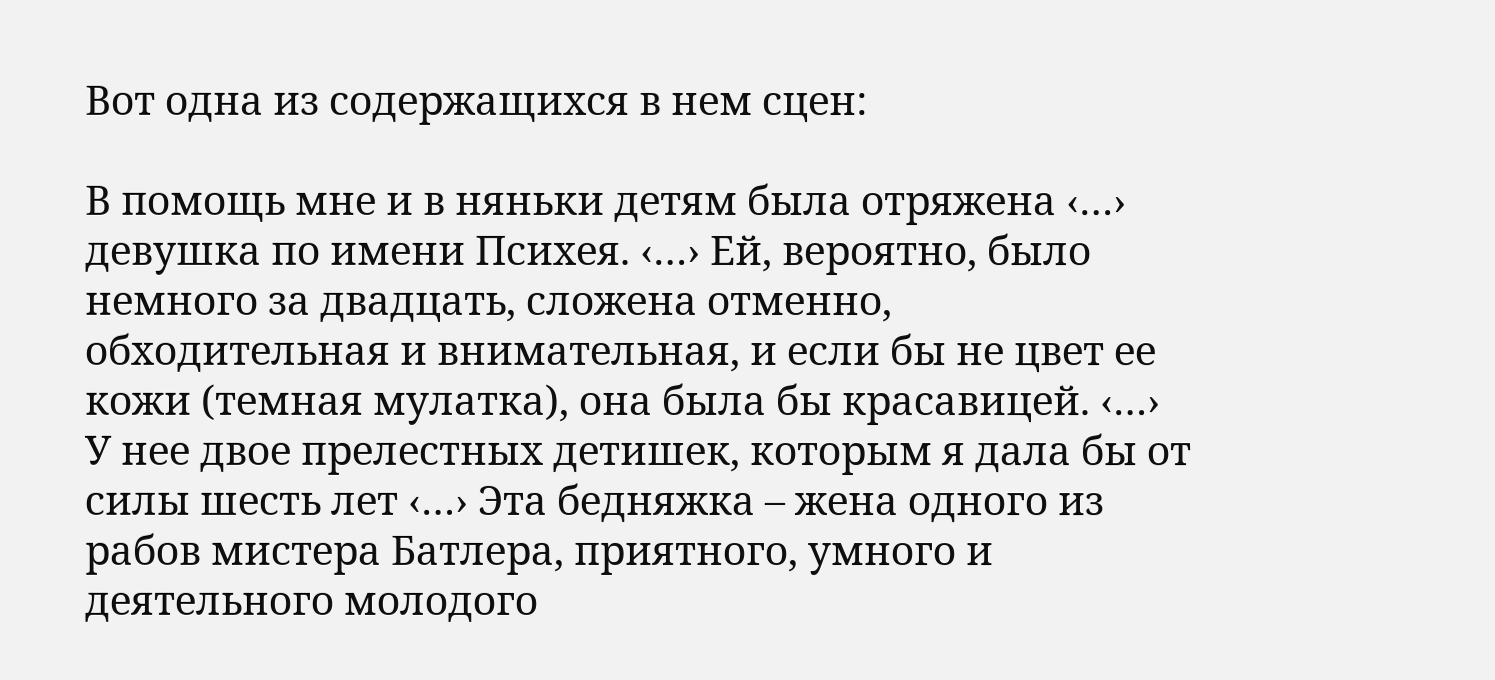Вот одна из содержащихся в нем сцен:

В помощь мне и в няньки детям была отряжена ‹…› девушка по имени Психея. ‹…› Ей, вероятно, было немного за двадцать, сложена отменно, обходительная и внимательная, и если бы не цвет ее кожи (темная мулатка), она была бы красавицей. ‹…› У нее двое прелестных детишек, которым я дала бы от силы шесть лет ‹…› Эта бедняжка – жена одного из рабов мистера Батлера, приятного, умного и деятельного молодого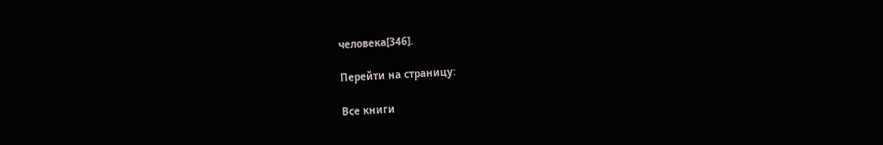человека[346].

Перейти на страницу:

Все книги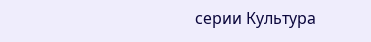серии Культура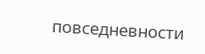повседневности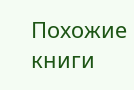Похожие книги